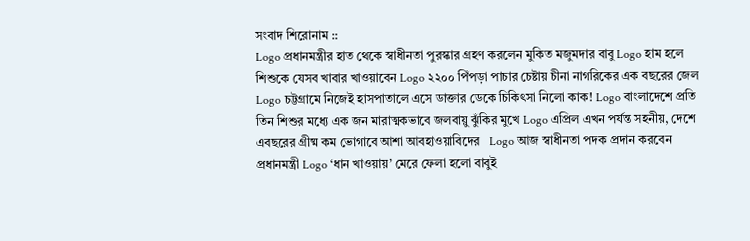সংবাদ শিরোনাম ::
Logo প্রধানমন্ত্রীর হাত থেকে স্বাধীনতা পুরস্কার গ্রহণ করলেন মুকিত মজুমদার বাবু Logo হাম হলে শিশুকে যেসব খাবার খাওয়াবেন Logo ২২০০ পিঁপড়া পাচার চেষ্টায় চীনা নাগরিকের এক বছরের জেল Logo চট্টগ্রামে নিজেই হাসপাতালে এসে ডাক্তার ডেকে চিকিৎসা নিলো কাক! Logo বাংলাদেশে প্রতি তিন শিশুর মধ্যে এক জন মারাত্মকভাবে জলবায়ু ঝুঁকির মুখে Logo এপ্রিল এখন পর্যন্ত সহনীয়, দেশে এবছরের গ্রীষ্ম কম ভোগাবে আশা আবহাওয়াবিদের   Logo আজ স্বাধীনতা পদক প্রদান করবেন প্রধানমন্ত্রী Logo ‘ধান খাওয়ায়’ মেরে ফেলা হলো বাবুই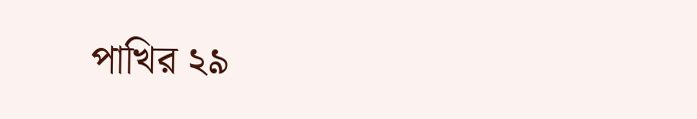পাখির ২৯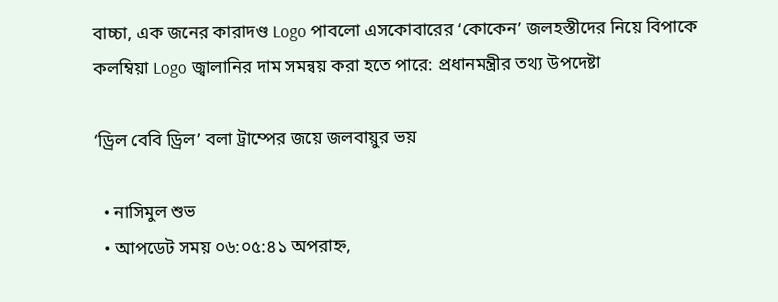বাচ্চা, এক জনের কারাদণ্ড Logo পাবলো এসকোবারের ‘কোকেন’ জলহস্তীদের নিয়ে বিপাকে কলম্বিয়া Logo জ্বালানির দাম সমন্বয় করা হতে পারে: প্রধানমন্ত্রীর তথ্য উপদেষ্টা

‘ড্রিল বেবি ড্রিল’ বলা ট্রাম্পের জয়ে জলবায়ুর ভয়

  • নাসিমুল শুভ
  • আপডেট সময় ০৬:০৫:৪১ অপরাহ্ন,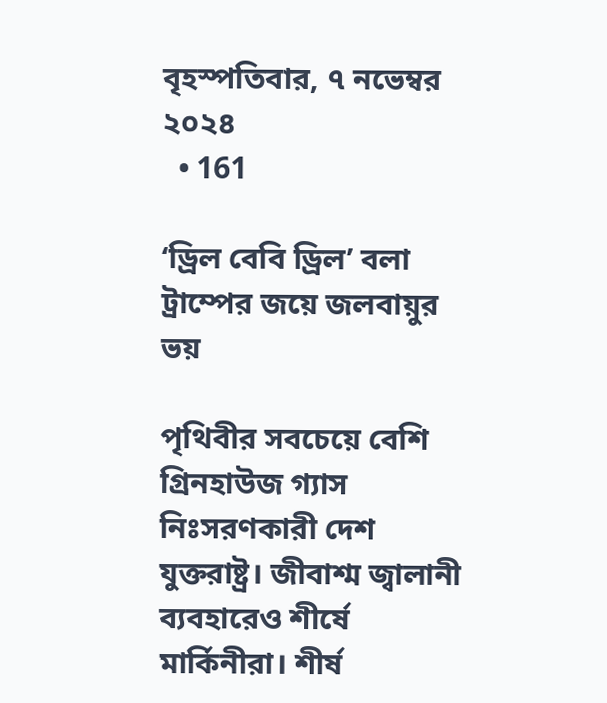বৃহস্পতিবার, ৭ নভেম্বর ২০২৪
  • 161

‘ড্রিল বেবি ড্রিল’ বলা ট্রাম্পের জয়ে জলবায়ুর ভয়

পৃথিবীর সবচেয়ে বেশি গ্রিনহাউজ গ্যাস নিঃসরণকারী দেশ যুক্তরাষ্ট্র। জীবাশ্ম জ্বালানী ব্যবহারেও শীর্ষে মার্কিনীরা। শীর্ষ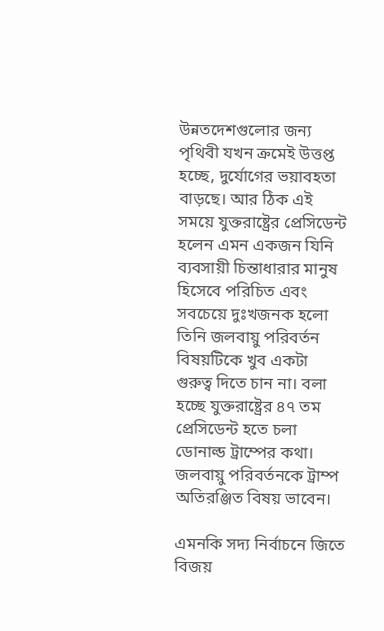উন্নতদেশগুলোর জন্য পৃথিবী যখন ক্রমেই উত্তপ্ত হচ্ছে, দুর্যোগের ভয়াবহতা বাড়ছে। আর ঠিক এই সময়ে যুক্তরাষ্ট্রের প্রেসিডেন্ট হলেন এমন একজন যিনি ব্যবসায়ী চিন্তাধারার মানুষ হিসেবে পরিচিত এবং সবচেয়ে দুঃখজনক হলো তিনি জলবায়ু পরিবর্তন বিষয়টিকে খুব একটা গুরুত্ব দিতে চান না। বলা হচ্ছে যুক্তরাষ্ট্রের ৪৭ তম প্রেসিডেন্ট হতে চলা ডোনাল্ড ট্রাম্পের কথা। জলবায়ু পরিবর্তনকে ট্রাম্প অতিরঞ্জিত বিষয় ভাবেন।

এমনকি সদ্য নির্বাচনে জিতে বিজয়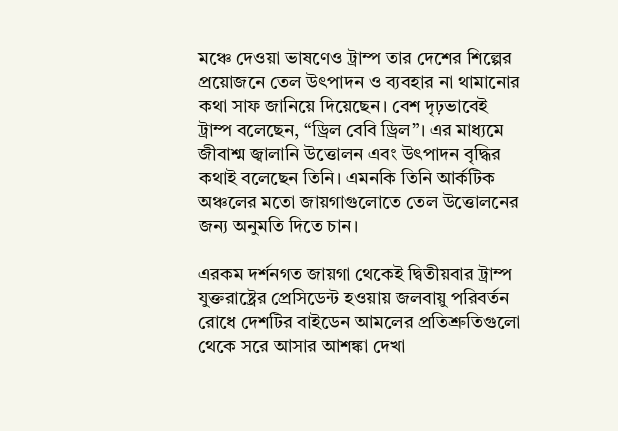মঞ্চে দেওয়া ভাষণেও ট্রাম্প তার দেশের শিল্পের প্রয়োজনে তেল উৎপাদন ও ব্যবহার না থামানোর কথা সাফ জানিয়ে দিয়েছেন। বেশ দৃঢ়ভাবেই ট্রাম্প বলেছেন, “ড্রিল বেবি ড্রিল”। এর মাধ্যমে জীবাশ্ম জ্বালানি উত্তোলন এবং উৎপাদন বৃদ্ধির কথাই বলেছেন তিনি। এমনকি তিনি আর্কটিক অঞ্চলের মতো জায়গাগুলোতে তেল উত্তোলনের জন্য অনুমতি দিতে চান।

এরকম দর্শনগত জায়গা থেকেই দ্বিতীয়বার ট্রাম্প যুক্তরাষ্ট্রের প্রেসিডেন্ট হওয়ায় জলবায়ু পরিবর্তন রোধে দেশটির বাইডেন আমলের প্রতিশ্রুতিগুলো থেকে সরে আসার আশঙ্কা দেখা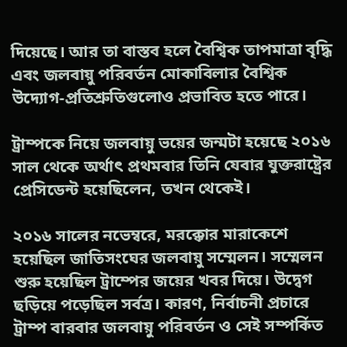দিয়েছে। আর তা বাস্তব হলে বৈশ্বিক তাপমাত্রা বৃদ্ধি এবং জলবায়ু পরিবর্তন মোকাবিলার বৈশ্বিক উদ্যোগ-প্রতিশ্রুতিগুলোও প্রভাবিত হতে পারে।

ট্রাম্পকে নিয়ে জলবায়ু ভয়ের জন্মটা হয়েছে ২০১৬ সাল থেকে অর্থাৎ প্রথমবার তিনি যেবার যুক্তরাষ্ট্রের প্রেসিডেন্ট হয়েছিলেন, তখন থেকেই।

২০১৬ সালের নভেম্বরে, মরক্কোর মারাকেশে হয়েছিল জাতিসংঘের জলবায়ু সম্মেলন। সম্মেলন শুরু হয়েছিল ট্রাম্পের জয়ের খবর দিয়ে। উদ্বেগ ছড়িয়ে পড়েছিল সর্বত্র। কারণ, নির্বাচনী প্রচারে ট্রাম্প বারবার জলবায়ু পরিবর্তন ও সেই সম্পর্কিত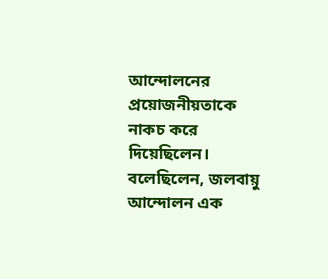আন্দোলনের প্রয়োজনীয়তাকে নাকচ করে দিয়েছিলেন। বলেছিলেন, জলবায়ু আন্দোলন এক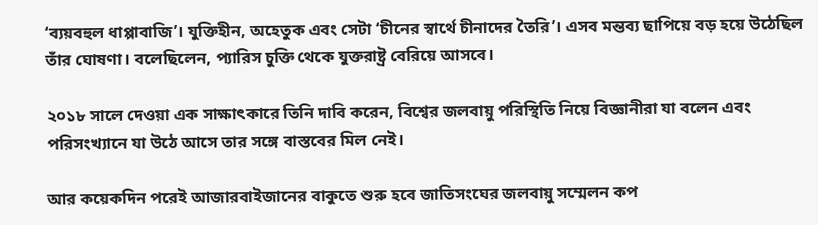‘ব্যয়বহুল ধাপ্পাবাজি’। যুক্তিহীন, অহেতুক এবং সেটা ‘চীনের স্বার্থে চীনাদের তৈরি’। এসব মন্তব্য ছাপিয়ে বড় হয়ে উঠেছিল তাঁর ঘোষণা। বলেছিলেন, প্যারিস চুক্তি থেকে যুক্তরাষ্ট্র বেরিয়ে আসবে।

২০১৮ সালে দেওয়া এক সাক্ষাৎকারে তিনি দাবি করেন, বিশ্বের জলবায়ু পরিস্থিতি নিয়ে বিজ্ঞানীরা যা বলেন এবং পরিসংখ্যানে যা উঠে আসে তার সঙ্গে বাস্তবের মিল নেই।

আর কয়েকদিন পরেই আজারবাইজানের বাকুতে শুরু হবে জাতিসংঘের জলবায়ু সম্মেলন কপ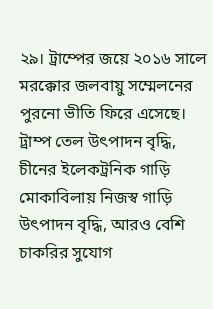২৯। ট্রাম্পের জয়ে ২০১৬ সালে মরক্কোর জলবায়ু সম্মেলনের পুরনো ভীতি ফিরে এসেছে। ট্রাম্প তেল উৎপাদন বৃদ্ধি, চীনের ইলেকট্রনিক গাড়ি মোকাবিলায় নিজস্ব গাড়ি উৎপাদন বৃদ্ধি, আরও বেশি চাকরির সুযোগ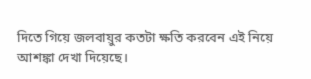দিতে গিয়ে জলবায়ুর কতটা ক্ষতি করবেন এই নিয়ে আশঙ্কা দেখা দিয়েছে।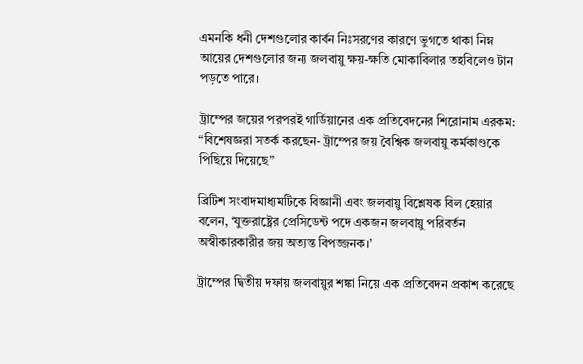এমনকি ধনী দেশগুলোর কার্বন নিঃসরণের কারণে ভুগতে থাকা নিম্ন আয়ের দেশগুলোর জন্য জলবায়ু ক্ষয়-ক্ষতি মোকাবিলার তহবিলেও টান পড়তে পারে।

ট্রাম্পের জয়ের পরপরই গার্ডিয়ানের এক প্রতিবেদনের শিরোনাম এরকম: “বিশেষজ্ঞরা সতর্ক করছেন- ট্রাম্পের জয় বৈশ্বিক জলবায়ু কর্মকাণ্ডকে পিছিয়ে দিয়েছে”

ব্রিটিশ সংবাদমাধ্যমটিকে বিজ্ঞানী এবং জলবায়ু বিশ্লেষক বিল হেয়ার বলেন, ‘যুক্তরাষ্ট্রের প্রেসিডেন্ট পদে একজন জলবায়ু পরিবর্তন অস্বীকারকারীর জয় অত্যন্ত বিপজ্জনক।’

ট্রাম্পের দ্বিতীয় দফায় জলবায়ুর শঙ্কা নিয়ে এক প্রতিবেদন প্রকাশ করেছে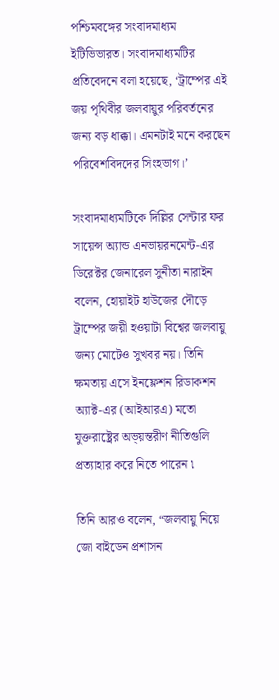পশ্চিমবঙ্গের সংবাদমাধ্যম ইটিভিভারত। সংবাদমাধ্যমটির প্রতিবেদনে বলা হয়েছে, ‘ট্রাম্পের এই জয় পৃথিবীর জলবায়ুর পরিবর্তনের জন্য বড় ধাক্কা। এমনটাই মনে করছেন পরিবেশবিদদের সিংহভাগ।’

সংবাদমাধ্যমটিকে দিল্লির সেন্টার ফর সায়েন্স অ্যান্ড এনভায়রনমেন্ট-এর ডিরেক্টর জেনারেল সুনীতা নারাইন বলেন, হোয়াইট হাউজের দৌড়ে ট্রাম্পের জয়ী হওয়াটা বিশ্বের জলবায়ু জন্য মোটেও সুখবর নয়। তিনি ক্ষমতায় এসে ইনফ্লেশন রিডাকশন অ্যাক্ট-এর (আইআরএ) মতো যুক্তরাষ্ট্রের অভ্য়ন্তরীণ নীতিগুলি প্রত্যাহার করে নিতে পারেন ৷

তিনি আরও বলেন, “জলবায়ু নিয়ে জো বাইডেন প্রশাসন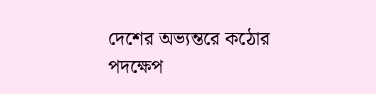দেশের অভ্যন্তরে কঠোর পদক্ষেপ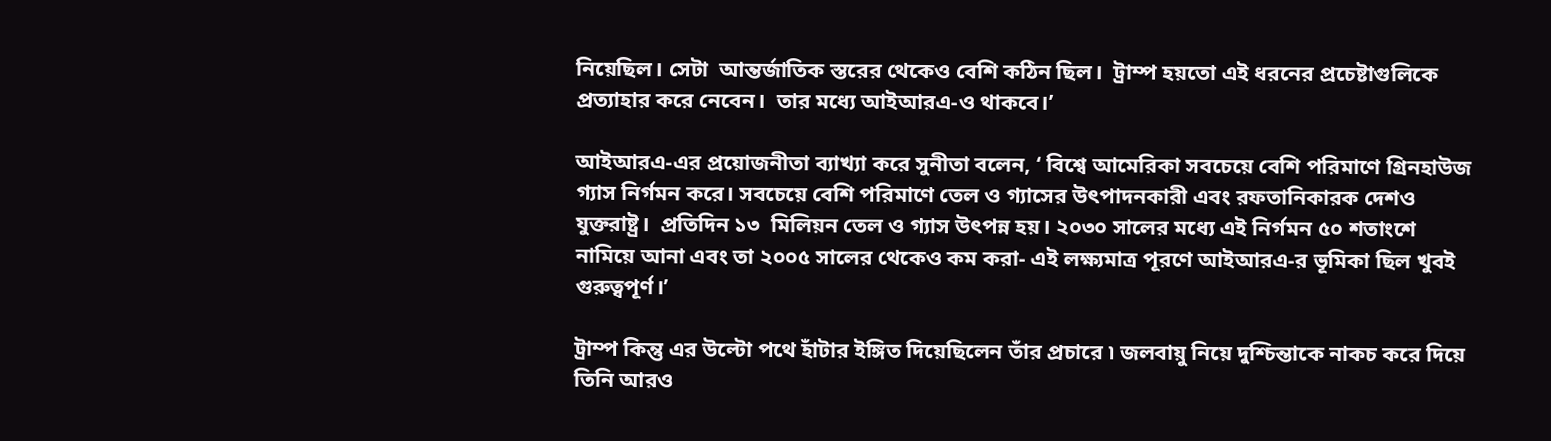নিয়েছিল। সেটা  আন্তর্জাতিক স্তরের থেকেও বেশি কঠিন ছিল।  ট্রাম্প হয়তো এই ধরনের প্রচেষ্টাগুলিকে প্রত্যাহার করে নেবেন।  তার মধ্যে আইআরএ-ও থাকবে।’

আইআরএ-এর প্রয়োজনীতা ব্যাখ্যা করে সুনীতা বলেন, ‘ বিশ্বে আমেরিকা সবচেয়ে বেশি পরিমাণে গ্রিনহাউজ গ্যাস নির্গমন করে। সবচেয়ে বেশি পরিমাণে তেল ও গ্যাসের উৎপাদনকারী এবং রফতানিকারক দেশও যুক্তরাষ্ট্র।  প্রতিদিন ১৩  মিলিয়ন তেল ও গ্যাস উৎপন্ন হয়। ২০৩০ সালের মধ্যে এই নির্গমন ৫০ শতাংশে নামিয়ে আনা এবং তা ২০০৫ সালের থেকেও কম করা- এই লক্ষ্যমাত্র পূরণে আইআরএ-র ভূমিকা ছিল খুবই গুরুত্বপূর্ণ।’

ট্রাম্প কিন্তু এর উল্টো পথে হাঁটার ইঙ্গিত দিয়েছিলেন তাঁর প্রচারে ৷ জলবায়ু নিয়ে দুশ্চিন্তাকে নাকচ করে দিয়ে তিনি আরও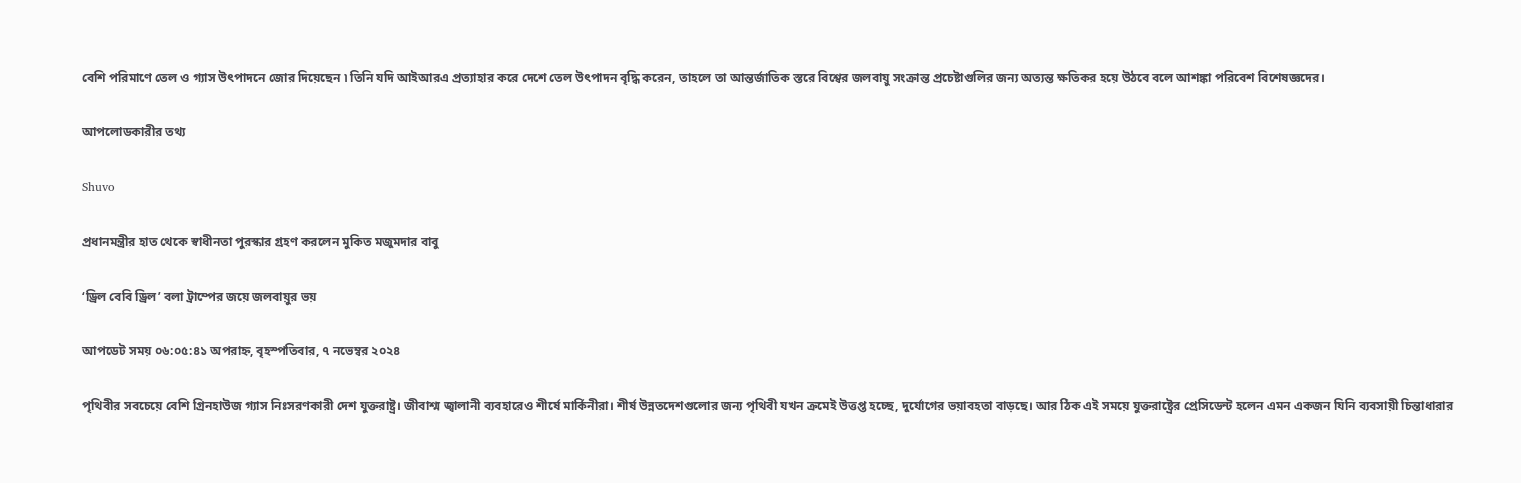বেশি পরিমাণে তেল ও গ্যাস উৎপাদনে জোর দিয়েছেন ৷ তিনি যদি আইআরএ প্রত্যাহার করে দেশে তেল উৎপাদন বৃদ্ধি করেন, তাহলে তা আন্তর্জাতিক স্তরে বিশ্বের জলবায়ু সংক্রান্ত প্রচেষ্টাগুলির জন্য অত্যন্ত ক্ষতিকর হয়ে উঠবে বলে আশঙ্কা পরিবেশ বিশেষজ্ঞদের।

আপলোডকারীর তথ্য

Shuvo

প্রধানমন্ত্রীর হাত থেকে স্বাধীনতা পুরস্কার গ্রহণ করলেন মুকিত মজুমদার বাবু

‘ড্রিল বেবি ড্রিল’ বলা ট্রাম্পের জয়ে জলবায়ুর ভয়

আপডেট সময় ০৬:০৫:৪১ অপরাহ্ন, বৃহস্পতিবার, ৭ নভেম্বর ২০২৪

পৃথিবীর সবচেয়ে বেশি গ্রিনহাউজ গ্যাস নিঃসরণকারী দেশ যুক্তরাষ্ট্র। জীবাশ্ম জ্বালানী ব্যবহারেও শীর্ষে মার্কিনীরা। শীর্ষ উন্নতদেশগুলোর জন্য পৃথিবী যখন ক্রমেই উত্তপ্ত হচ্ছে, দুর্যোগের ভয়াবহতা বাড়ছে। আর ঠিক এই সময়ে যুক্তরাষ্ট্রের প্রেসিডেন্ট হলেন এমন একজন যিনি ব্যবসায়ী চিন্তাধারার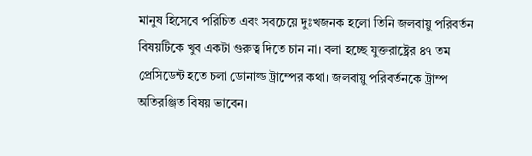মানুষ হিসেবে পরিচিত এবং সবচেয়ে দুঃখজনক হলো তিনি জলবায়ু পরিবর্তন বিষয়টিকে খুব একটা গুরুত্ব দিতে চান না। বলা হচ্ছে যুক্তরাষ্ট্রের ৪৭ তম প্রেসিডেন্ট হতে চলা ডোনাল্ড ট্রাম্পের কথা। জলবায়ু পরিবর্তনকে ট্রাম্প অতিরঞ্জিত বিষয় ভাবেন।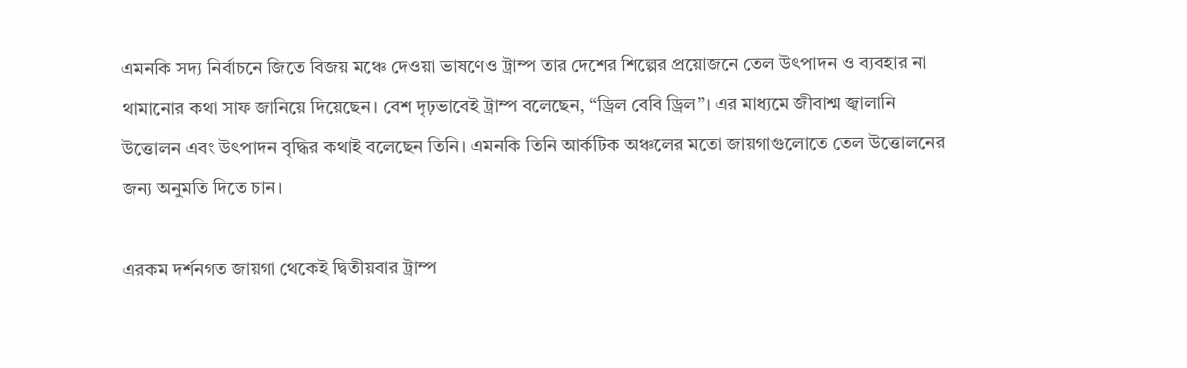এমনকি সদ্য নির্বাচনে জিতে বিজয় মঞ্চে দেওয়া ভাষণেও ট্রাম্প তার দেশের শিল্পের প্রয়োজনে তেল উৎপাদন ও ব্যবহার না থামানোর কথা সাফ জানিয়ে দিয়েছেন। বেশ দৃঢ়ভাবেই ট্রাম্প বলেছেন, “ড্রিল বেবি ড্রিল”। এর মাধ্যমে জীবাশ্ম জ্বালানি উত্তোলন এবং উৎপাদন বৃদ্ধির কথাই বলেছেন তিনি। এমনকি তিনি আর্কটিক অঞ্চলের মতো জায়গাগুলোতে তেল উত্তোলনের জন্য অনুমতি দিতে চান।

এরকম দর্শনগত জায়গা থেকেই দ্বিতীয়বার ট্রাম্প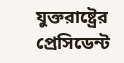যুক্তরাষ্ট্রের প্রেসিডেন্ট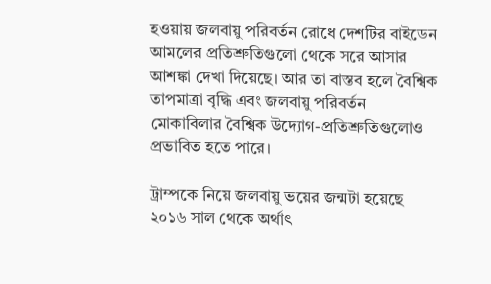হওয়ায় জলবায়ু পরিবর্তন রোধে দেশটির বাইডেন আমলের প্রতিশ্রুতিগুলো থেকে সরে আসার আশঙ্কা দেখা দিয়েছে। আর তা বাস্তব হলে বৈশ্বিক তাপমাত্রা বৃদ্ধি এবং জলবায়ু পরিবর্তন মোকাবিলার বৈশ্বিক উদ্যোগ-প্রতিশ্রুতিগুলোও প্রভাবিত হতে পারে।

ট্রাম্পকে নিয়ে জলবায়ু ভয়ের জন্মটা হয়েছে ২০১৬ সাল থেকে অর্থাৎ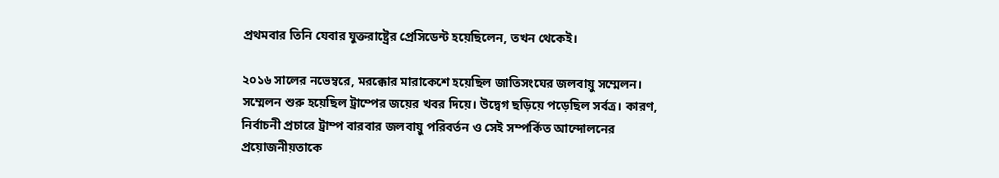প্রথমবার তিনি যেবার যুক্তরাষ্ট্রের প্রেসিডেন্ট হয়েছিলেন, তখন থেকেই।

২০১৬ সালের নভেম্বরে, মরক্কোর মারাকেশে হয়েছিল জাতিসংঘের জলবায়ু সম্মেলন। সম্মেলন শুরু হয়েছিল ট্রাম্পের জয়ের খবর দিয়ে। উদ্বেগ ছড়িয়ে পড়েছিল সর্বত্র। কারণ, নির্বাচনী প্রচারে ট্রাম্প বারবার জলবায়ু পরিবর্তন ও সেই সম্পর্কিত আন্দোলনের প্রয়োজনীয়তাকে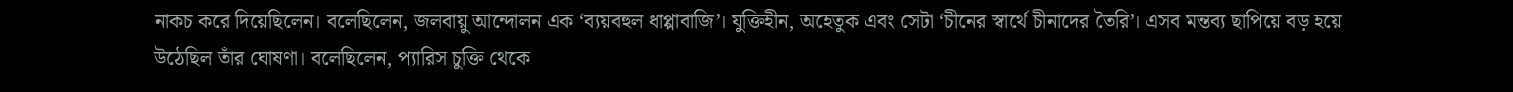নাকচ করে দিয়েছিলেন। বলেছিলেন, জলবায়ু আন্দোলন এক ‘ব্যয়বহুল ধাপ্পাবাজি’। যুক্তিহীন, অহেতুক এবং সেটা ‘চীনের স্বার্থে চীনাদের তৈরি’। এসব মন্তব্য ছাপিয়ে বড় হয়ে উঠেছিল তাঁর ঘোষণা। বলেছিলেন, প্যারিস চুক্তি থেকে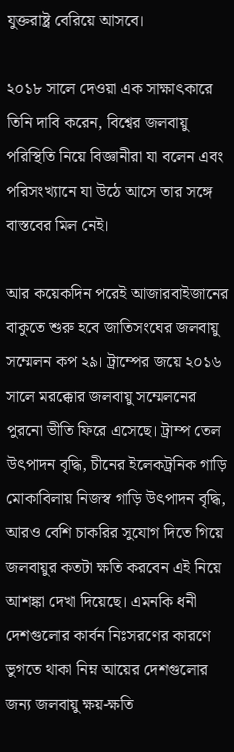যুক্তরাষ্ট্র বেরিয়ে আসবে।

২০১৮ সালে দেওয়া এক সাক্ষাৎকারে তিনি দাবি করেন, বিশ্বের জলবায়ু পরিস্থিতি নিয়ে বিজ্ঞানীরা যা বলেন এবং পরিসংখ্যানে যা উঠে আসে তার সঙ্গে বাস্তবের মিল নেই।

আর কয়েকদিন পরেই আজারবাইজানের বাকুতে শুরু হবে জাতিসংঘের জলবায়ু সম্মেলন কপ ২৯। ট্রাম্পের জয়ে ২০১৬ সালে মরক্কোর জলবায়ু সম্মেলনের পুরনো ভীতি ফিরে এসেছে। ট্রাম্প তেল উৎপাদন বৃদ্ধি, চীনের ইলেকট্রনিক গাড়ি মোকাবিলায় নিজস্ব গাড়ি উৎপাদন বৃদ্ধি, আরও বেশি চাকরির সুযোগ দিতে গিয়ে জলবায়ুর কতটা ক্ষতি করবেন এই নিয়ে আশঙ্কা দেখা দিয়েছে। এমনকি ধনী দেশগুলোর কার্বন নিঃসরণের কারণে ভুগতে থাকা নিম্ন আয়ের দেশগুলোর জন্য জলবায়ু ক্ষয়-ক্ষতি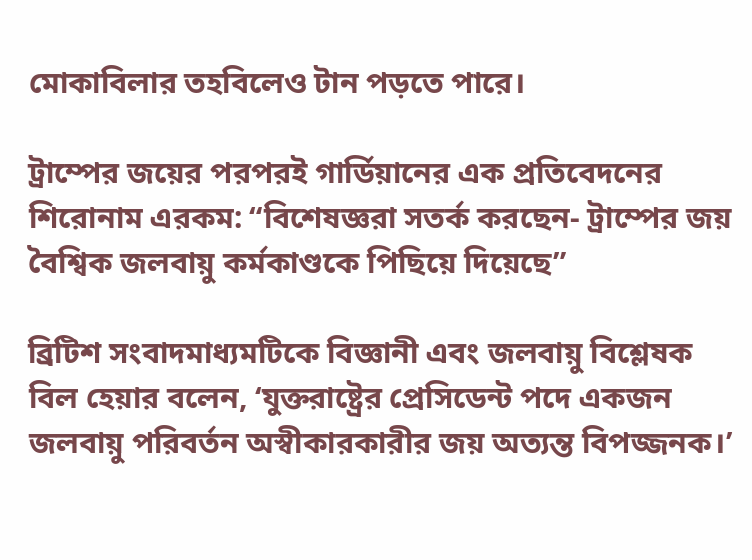মোকাবিলার তহবিলেও টান পড়তে পারে।

ট্রাম্পের জয়ের পরপরই গার্ডিয়ানের এক প্রতিবেদনের শিরোনাম এরকম: “বিশেষজ্ঞরা সতর্ক করছেন- ট্রাম্পের জয় বৈশ্বিক জলবায়ু কর্মকাণ্ডকে পিছিয়ে দিয়েছে”

ব্রিটিশ সংবাদমাধ্যমটিকে বিজ্ঞানী এবং জলবায়ু বিশ্লেষক বিল হেয়ার বলেন, ‘যুক্তরাষ্ট্রের প্রেসিডেন্ট পদে একজন জলবায়ু পরিবর্তন অস্বীকারকারীর জয় অত্যন্ত বিপজ্জনক।’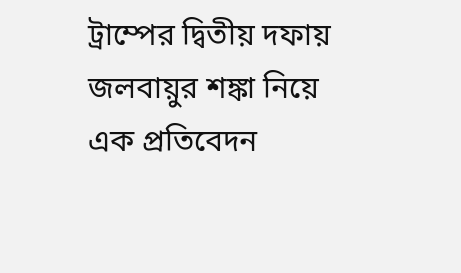ট্রাম্পের দ্বিতীয় দফায় জলবায়ুর শঙ্কা নিয়ে এক প্রতিবেদন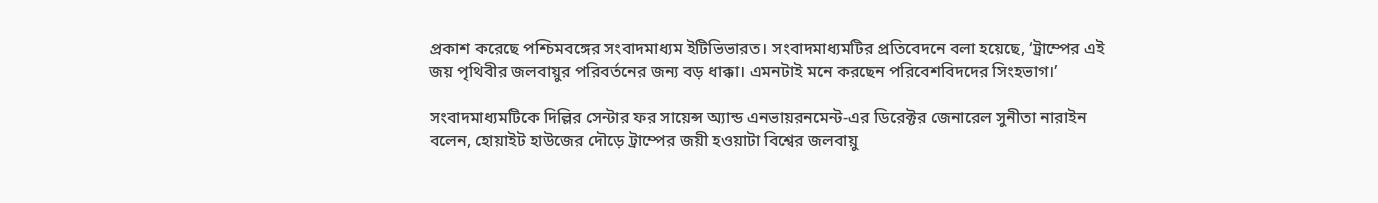প্রকাশ করেছে পশ্চিমবঙ্গের সংবাদমাধ্যম ইটিভিভারত। সংবাদমাধ্যমটির প্রতিবেদনে বলা হয়েছে, ‘ট্রাম্পের এই জয় পৃথিবীর জলবায়ুর পরিবর্তনের জন্য বড় ধাক্কা। এমনটাই মনে করছেন পরিবেশবিদদের সিংহভাগ।’

সংবাদমাধ্যমটিকে দিল্লির সেন্টার ফর সায়েন্স অ্যান্ড এনভায়রনমেন্ট-এর ডিরেক্টর জেনারেল সুনীতা নারাইন বলেন, হোয়াইট হাউজের দৌড়ে ট্রাম্পের জয়ী হওয়াটা বিশ্বের জলবায়ু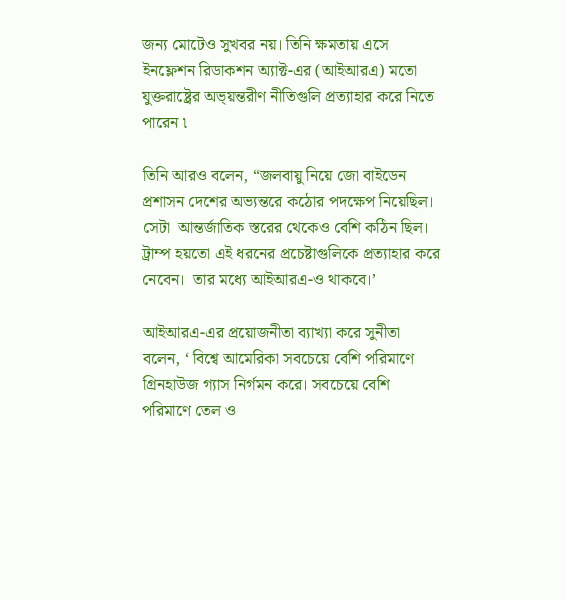জন্য মোটেও সুখবর নয়। তিনি ক্ষমতায় এসে ইনফ্লেশন রিডাকশন অ্যাক্ট-এর (আইআরএ) মতো যুক্তরাষ্ট্রের অভ্য়ন্তরীণ নীতিগুলি প্রত্যাহার করে নিতে পারেন ৷

তিনি আরও বলেন, “জলবায়ু নিয়ে জো বাইডেন প্রশাসন দেশের অভ্যন্তরে কঠোর পদক্ষেপ নিয়েছিল। সেটা  আন্তর্জাতিক স্তরের থেকেও বেশি কঠিন ছিল।  ট্রাম্প হয়তো এই ধরনের প্রচেষ্টাগুলিকে প্রত্যাহার করে নেবেন।  তার মধ্যে আইআরএ-ও থাকবে।’

আইআরএ-এর প্রয়োজনীতা ব্যাখ্যা করে সুনীতা বলেন, ‘ বিশ্বে আমেরিকা সবচেয়ে বেশি পরিমাণে গ্রিনহাউজ গ্যাস নির্গমন করে। সবচেয়ে বেশি পরিমাণে তেল ও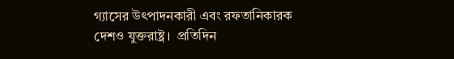গ্যাসের উৎপাদনকারী এবং রফতানিকারক দেশও যুক্তরাষ্ট্র।  প্রতিদিন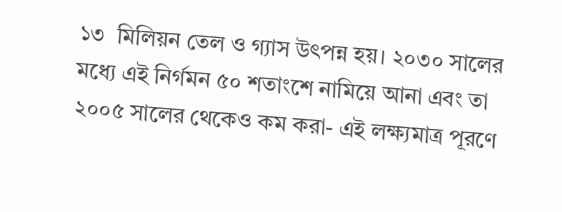১৩  মিলিয়ন তেল ও গ্যাস উৎপন্ন হয়। ২০৩০ সালের মধ্যে এই নির্গমন ৫০ শতাংশে নামিয়ে আনা এবং তা ২০০৫ সালের থেকেও কম করা- এই লক্ষ্যমাত্র পূরণে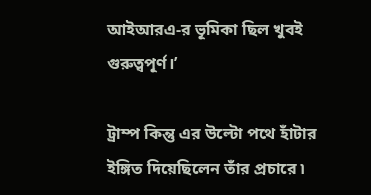আইআরএ-র ভূমিকা ছিল খুবই গুরুত্বপূর্ণ।’

ট্রাম্প কিন্তু এর উল্টো পথে হাঁটার ইঙ্গিত দিয়েছিলেন তাঁর প্রচারে ৷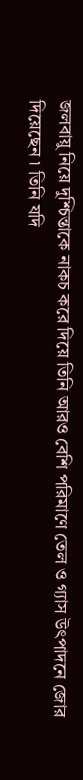জলবায়ু নিয়ে দুশ্চিন্তাকে নাকচ করে দিয়ে তিনি আরও বেশি পরিমাণে তেল ও গ্যাস উৎপাদনে জোর দিয়েছেন ৷ তিনি যদি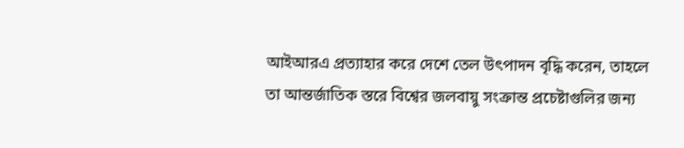আইআরএ প্রত্যাহার করে দেশে তেল উৎপাদন বৃদ্ধি করেন, তাহলে তা আন্তর্জাতিক স্তরে বিশ্বের জলবায়ু সংক্রান্ত প্রচেষ্টাগুলির জন্য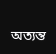অত্যন্ত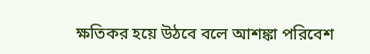ক্ষতিকর হয়ে উঠবে বলে আশঙ্কা পরিবেশ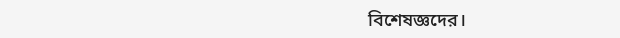বিশেষজ্ঞদের।